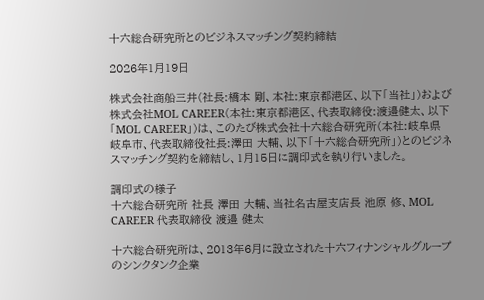十六総合研究所とのビジネスマッチング契約締結

2026年1月19日

株式会社商船三井(社長:橋本 剛、本社:東京都港区、以下「当社」)および株式会社MOL CAREER(本社:東京都港区、代表取締役:渡邉健太、以下「MOL CAREER」)は、このたび株式会社十六総合研究所(本社:岐阜県岐阜市、代表取締役社長:澤田 大輔、以下「十六総合研究所」)とのビジネスマッチング契約を締結し、1月15日に調印式を執り行いました。

調印式の様子
十六総合研究所 社長 澤田 大輔、当社名古屋支店長 池原 修、MOL CAREER 代表取締役 渡邉 健太

十六総合研究所は、2013年6月に設立された十六フィナンシャルグループのシンクタンク企業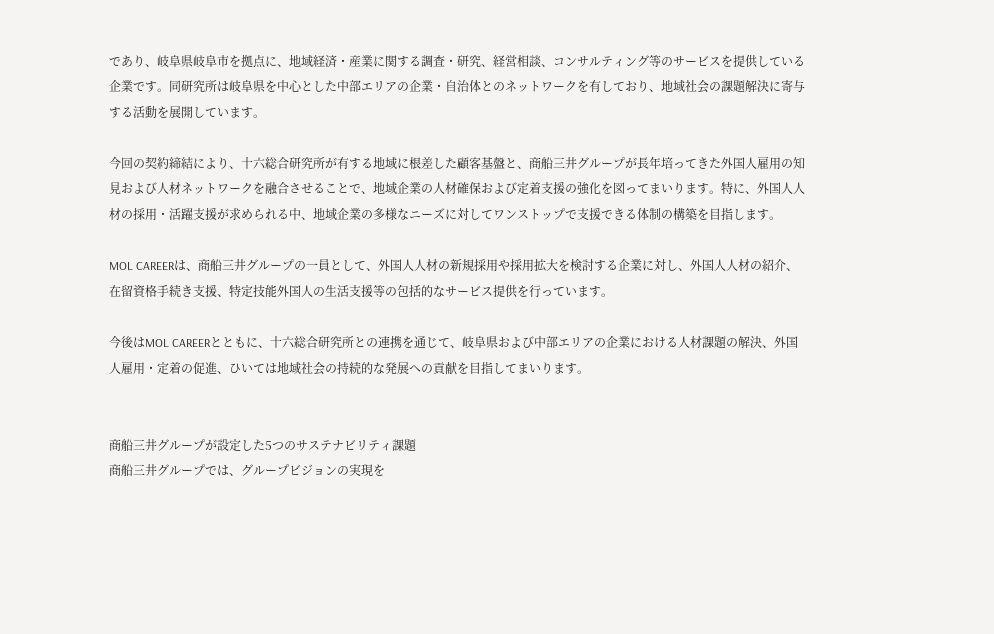であり、岐阜県岐阜市を拠点に、地域経済・産業に関する調査・研究、経営相談、コンサルティング等のサービスを提供している企業です。同研究所は岐阜県を中心とした中部エリアの企業・自治体とのネットワークを有しており、地域社会の課題解決に寄与する活動を展開しています。

今回の契約締結により、十六総合研究所が有する地域に根差した顧客基盤と、商船三井グループが長年培ってきた外国人雇用の知見および人材ネットワークを融合させることで、地域企業の人材確保および定着支援の強化を図ってまいります。特に、外国人人材の採用・活躍支援が求められる中、地域企業の多様なニーズに対してワンストップで支援できる体制の構築を目指します。

MOL CAREERは、商船三井グループの一員として、外国人人材の新規採用や採用拡大を検討する企業に対し、外国人人材の紹介、在留資格手続き支援、特定技能外国人の生活支援等の包括的なサービス提供を行っています。

今後はMOL CAREERとともに、十六総合研究所との連携を通じて、岐阜県および中部エリアの企業における人材課題の解決、外国人雇用・定着の促進、ひいては地域社会の持続的な発展への貢献を目指してまいります。


商船三井グループが設定した5つのサステナビリティ課題
商船三井グループでは、グループビジョンの実現を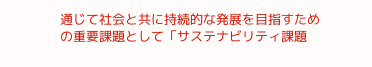通じて社会と共に持続的な発展を目指すための重要課題として「サステナビリティ課題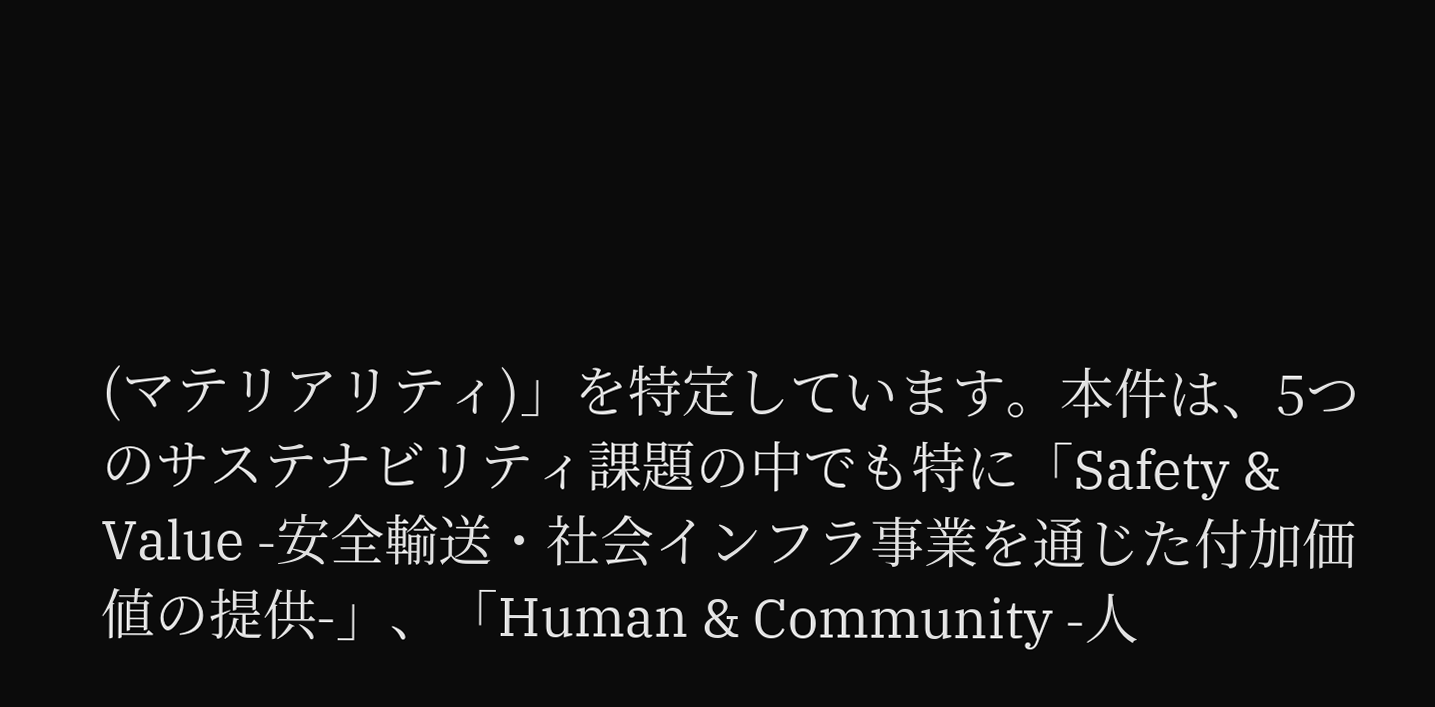(マテリアリティ)」を特定しています。本件は、5つのサステナビリティ課題の中でも特に「Safety & Value -安全輸送・社会インフラ事業を通じた付加価値の提供-」、「Human & Community -人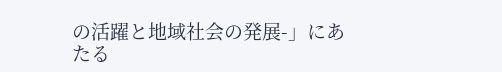の活躍と地域社会の発展-」にあたる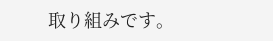取り組みです。